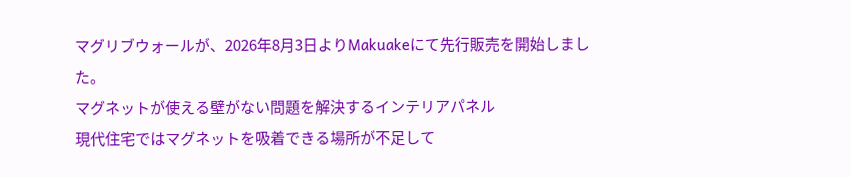マグリブウォールが、2026年8月3日よりMakuakeにて先行販売を開始しました。
マグネットが使える壁がない問題を解決するインテリアパネル
現代住宅ではマグネットを吸着できる場所が不足して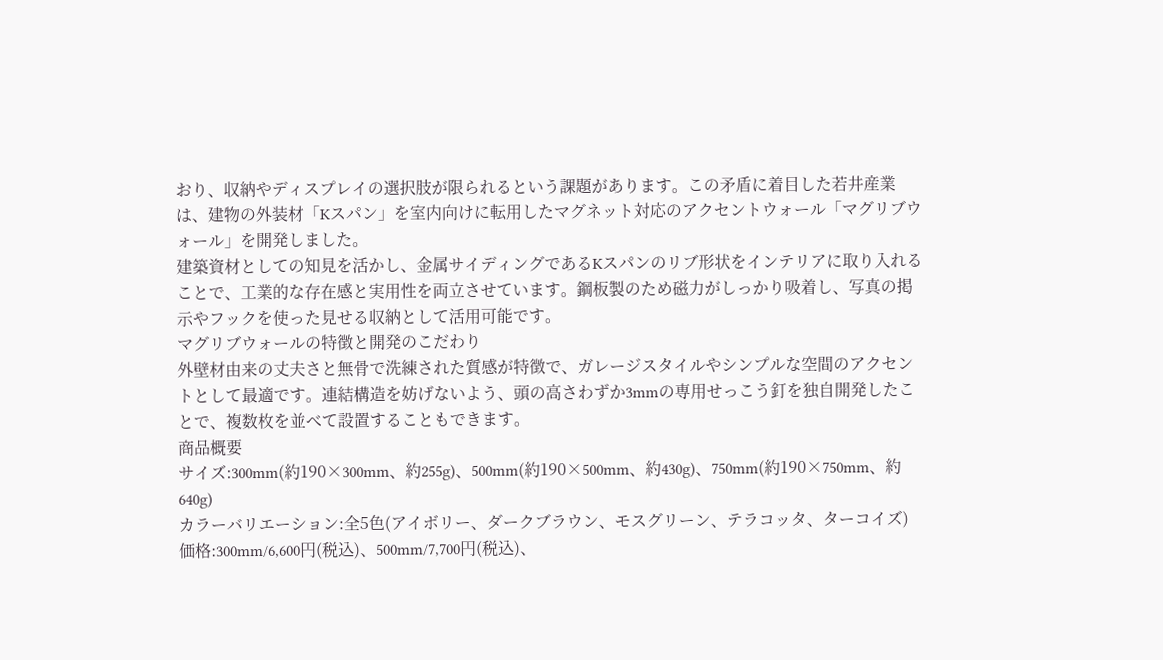おり、収納やディスプレイの選択肢が限られるという課題があります。この矛盾に着目した若井産業は、建物の外装材「Kスパン」を室内向けに転用したマグネット対応のアクセントウォール「マグリブウォール」を開発しました。
建築資材としての知見を活かし、金属サイディングであるKスパンのリブ形状をインテリアに取り入れることで、工業的な存在感と実用性を両立させています。鋼板製のため磁力がしっかり吸着し、写真の掲示やフックを使った見せる収納として活用可能です。
マグリブウォールの特徴と開発のこだわり
外壁材由来の丈夫さと無骨で洗練された質感が特徴で、ガレージスタイルやシンプルな空間のアクセントとして最適です。連結構造を妨げないよう、頭の高さわずか3mmの専用せっこう釘を独自開発したことで、複数枚を並べて設置することもできます。
商品概要
サイズ:300mm(約190×300mm、約255g)、500mm(約190×500mm、約430g)、750mm(約190×750mm、約640g)
カラーバリエーション:全5色(アイボリー、ダークブラウン、モスグリーン、テラコッタ、ターコイズ)
価格:300mm/6,600円(税込)、500mm/7,700円(税込)、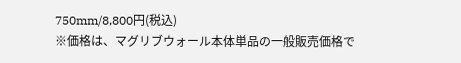750mm/8,800円(税込)
※価格は、マグリブウォール本体単品の一般販売価格で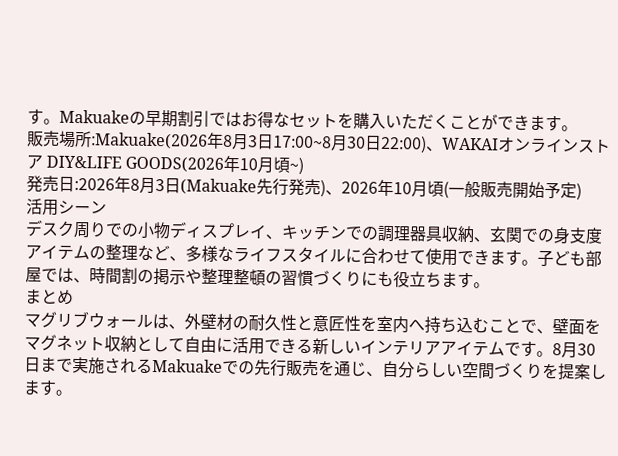す。Makuakeの早期割引ではお得なセットを購入いただくことができます。
販売場所:Makuake(2026年8月3日17:00~8月30日22:00)、WAKAIオンラインストア DIY&LIFE GOODS(2026年10月頃~)
発売日:2026年8月3日(Makuake先行発売)、2026年10月頃(一般販売開始予定)
活用シーン
デスク周りでの小物ディスプレイ、キッチンでの調理器具収納、玄関での身支度アイテムの整理など、多様なライフスタイルに合わせて使用できます。子ども部屋では、時間割の掲示や整理整頓の習慣づくりにも役立ちます。
まとめ
マグリブウォールは、外壁材の耐久性と意匠性を室内へ持ち込むことで、壁面をマグネット収納として自由に活用できる新しいインテリアアイテムです。8月30日まで実施されるMakuakeでの先行販売を通じ、自分らしい空間づくりを提案します。